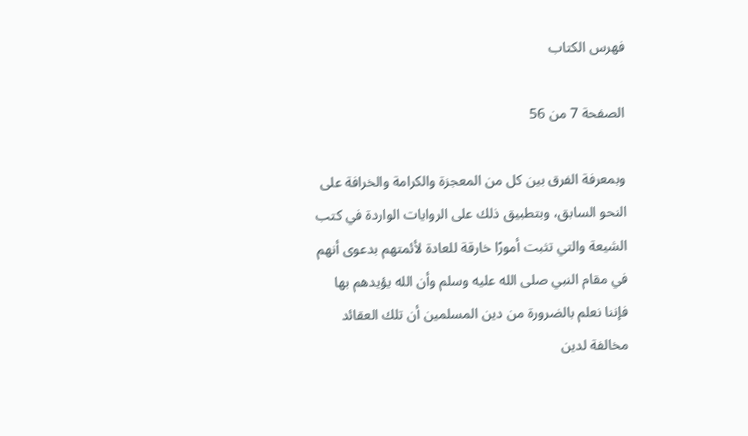فهرس الكتاب

الصفحة 7 من 56

وبمعرفة الفرق بين كل من المعجزة والكرامة والخرافة على النحو السابق، وبتطبيق ذلك على الروايات الواردة في كتب الشيعة والتي تثبت أمورًا خارقة للعادة لأئمتهم بدعوى أنهم في مقام النبي صلى الله عليه وسلم وأن الله يؤيدهم بها فإننا نعلم بالضرورة من دين المسلمين أن تلك العقائد مخالفة لدين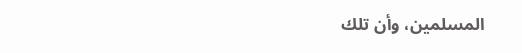المسلمين، وأن تلك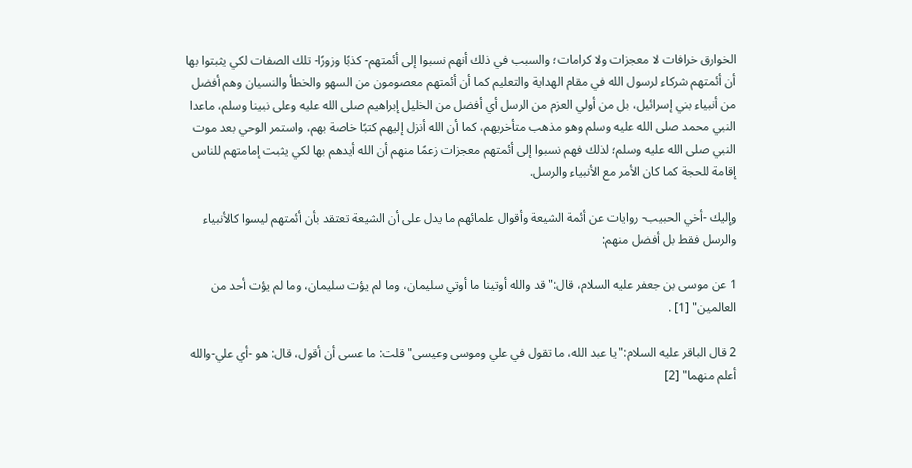الخوارق خرافات لا معجزات ولا كرامات؛ والسبب في ذلك أنهم نسبوا إلى أئمتهم- كذبًا وزورًا- تلك الصفات لكي يثبتوا بها أن أئمتهم شركاء لرسول الله في مقام الهداية والتعليم كما أن أئمتهم معصومون من السهو والخطأ والنسيان وهم أفضل من أنبياء بني إسرائيل، بل من أولي العزم من الرسل أي أفضل من الخليل إبراهيم صلى الله عليه وعلى نبينا وسلم، ماعدا النبي محمد صلى الله عليه وسلم وهو مذهب متأخريهم، كما أن الله أنزل إليهم كتبًا خاصة بهم، واستمر الوحي بعد موت النبي صلى الله عليه وسلم؛ لذلك فهم نسبوا إلى أئمتهم معجزات زعمًا منهم أن الله أيدهم بها لكي يثبت إمامتهم للناس إقامة للحجة كما كان الأمر مع الأنبياء والرسل.

وإليك -أخي الحبيب- روايات عن أئمة الشيعة وأقوال علمائهم ما يدل على أن الشيعة تعتقد بأن أئمتهم ليسوا كالأنبياء والرسل فقط بل أفضل منهم:

1 عن موسى بن جعفر عليه السلام، قال:"قد والله أوتينا ما أوتي سليمان، وما لم يؤت سليمان، وما لم يؤت أحد من العالمين" [1] .

2 قال الباقر عليه السلام:"يا عبد الله، ما تقول في علي وموسى وعيسى"قلت: ما عسى أن أقول، قال: هو -أي علي-والله أعلم منهما" [2]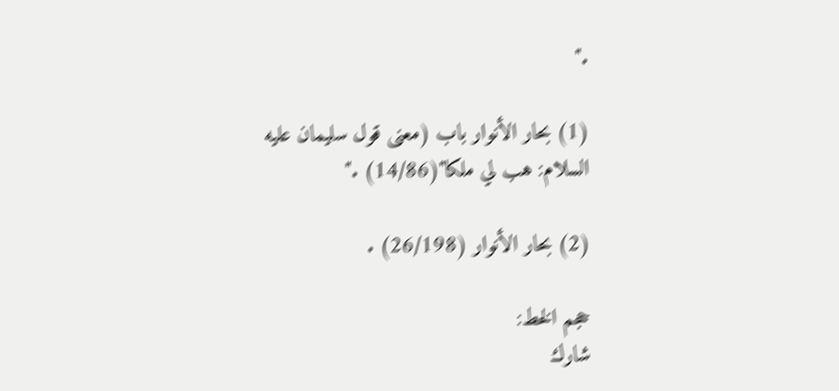."

(1) بحار الأنوار باب (معنى قول سليمان عليه السلام: هب لي ملكا"(14/86) ."

(2) بحار الأنوار (26/198) .

حجم الخط:
شارك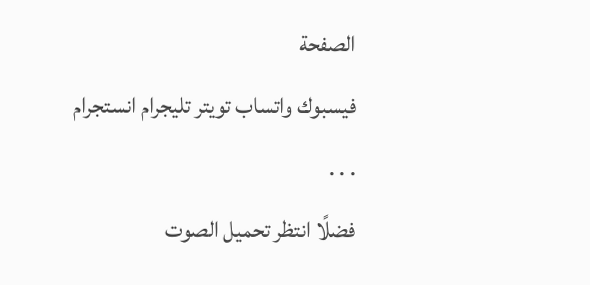الصفحة
فيسبوك واتساب تويتر تليجرام انستجرام
. . .
فضلًا انتظر تحميل الصوت